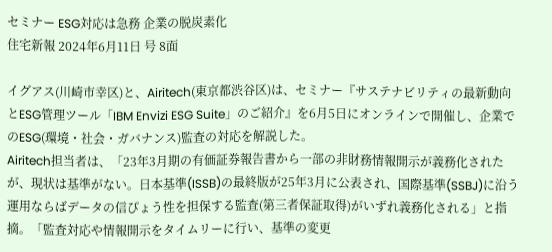セミナー ESG対応は急務 企業の脱炭素化
住宅新報 2024年6月11日 号 8面

イグアス(川崎市幸区)と、Airitech(東京都渋谷区)は、セミナー『サステナビリティの最新動向とESG管理ツール「IBM Envizi ESG Suite」のご紹介』を6月5日にオンラインで開催し、企業でのESG(環境・社会・ガバナンス)監査の対応を解説した。
Airitech担当者は、「23年3月期の有価証券報告書から一部の非財務情報開示が義務化されたが、現状は基準がない。日本基準(ISSB)の最終版が25年3月に公表され、国際基準(SSBJ)に沿う運用ならばデータの信ぴょう性を担保する監査(第三者保証取得)がいずれ義務化される」と指摘。「監査対応や情報開示をタイムリーに行い、基準の変更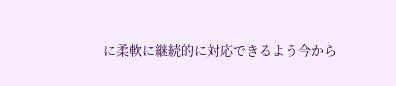に柔軟に継続的に対応できるよう今から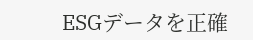ESGデータを正確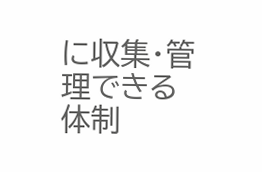に収集・管理できる体制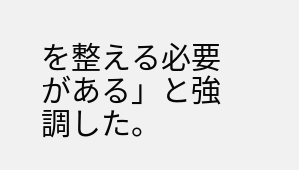を整える必要がある」と強調した。